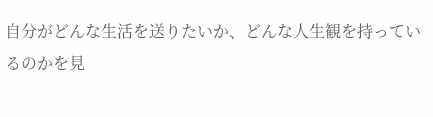自分がどんな生活を送りたいか、どんな人生観を持っているのかを見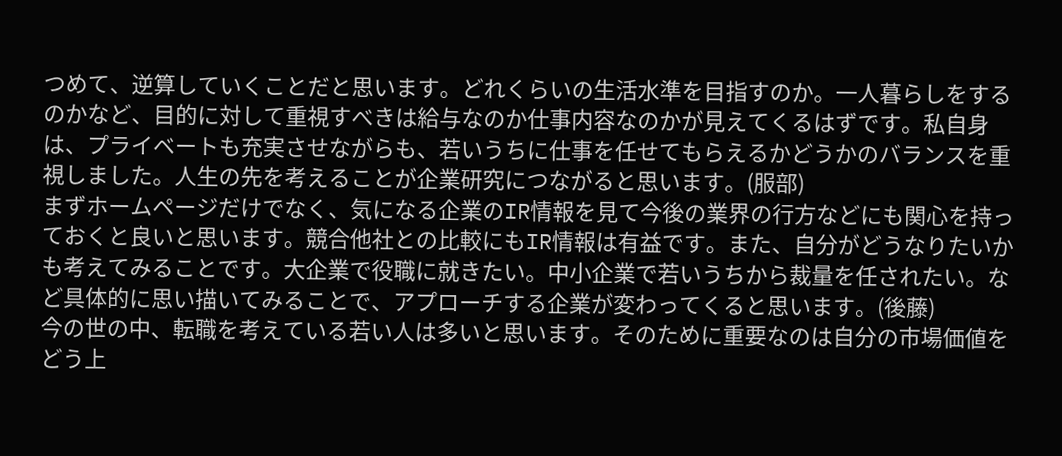つめて、逆算していくことだと思います。どれくらいの生活水準を目指すのか。一人暮らしをするのかなど、目的に対して重視すべきは給与なのか仕事内容なのかが見えてくるはずです。私自身は、プライベートも充実させながらも、若いうちに仕事を任せてもらえるかどうかのバランスを重視しました。人生の先を考えることが企業研究につながると思います。(服部)
まずホームページだけでなく、気になる企業のIR情報を見て今後の業界の行方などにも関心を持っておくと良いと思います。競合他社との比較にもIR情報は有益です。また、自分がどうなりたいかも考えてみることです。大企業で役職に就きたい。中小企業で若いうちから裁量を任されたい。など具体的に思い描いてみることで、アプローチする企業が変わってくると思います。(後藤)
今の世の中、転職を考えている若い人は多いと思います。そのために重要なのは自分の市場価値をどう上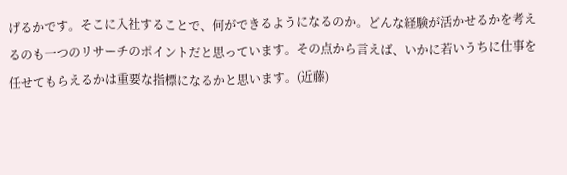げるかです。そこに入社することで、何ができるようになるのか。どんな経験が活かせるかを考えるのも一つのリサーチのポイントだと思っています。その点から言えば、いかに若いうちに仕事を任せてもらえるかは重要な指標になるかと思います。(近藤)